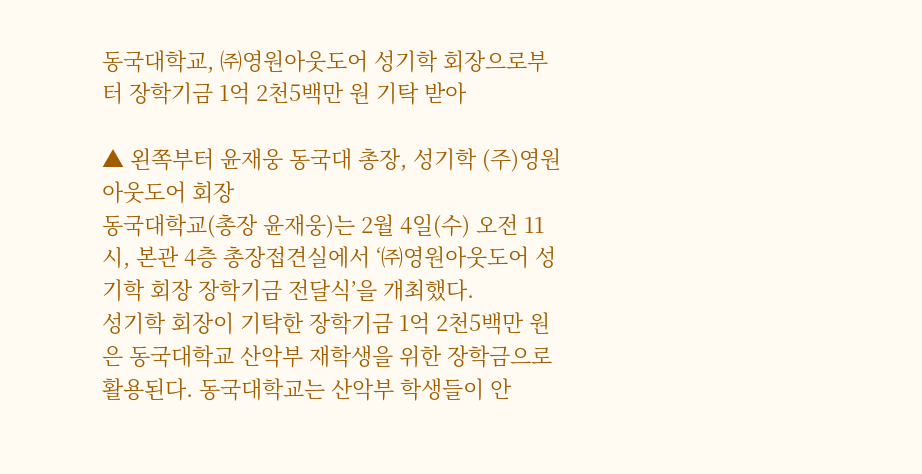동국대학교, ㈜영원아웃도어 성기학 회장으로부터 장학기금 1억 2천5백만 원 기탁 받아

▲ 왼쪽부터 윤재웅 동국대 총장, 성기학 (주)영원아웃도어 회장
동국대학교(총장 윤재웅)는 2월 4일(수) 오전 11시, 본관 4층 총장접견실에서 ‘㈜영원아웃도어 성기학 회장 장학기금 전달식’을 개최했다.
성기학 회장이 기탁한 장학기금 1억 2천5백만 원은 동국대학교 산악부 재학생을 위한 장학금으로 활용된다. 동국대학교는 산악부 학생들이 안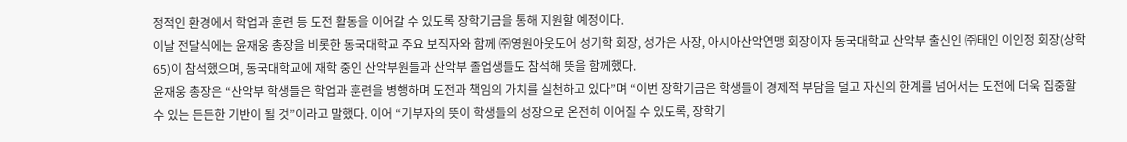정적인 환경에서 학업과 훈련 등 도전 활동을 이어갈 수 있도록 장학기금을 통해 지원할 예정이다.
이날 전달식에는 윤재웅 총장을 비롯한 동국대학교 주요 보직자와 함께 ㈜영원아웃도어 성기학 회장, 성가은 사장, 아시아산악연맹 회장이자 동국대학교 산악부 출신인 ㈜태인 이인정 회장(상학 65)이 참석했으며, 동국대학교에 재학 중인 산악부원들과 산악부 졸업생들도 참석해 뜻을 함께했다.
윤재웅 총장은 “산악부 학생들은 학업과 훈련을 병행하며 도전과 책임의 가치를 실천하고 있다”며 “이번 장학기금은 학생들이 경제적 부담을 덜고 자신의 한계를 넘어서는 도전에 더욱 집중할 수 있는 든든한 기반이 될 것”이라고 말했다. 이어 “기부자의 뜻이 학생들의 성장으로 온전히 이어질 수 있도록, 장학기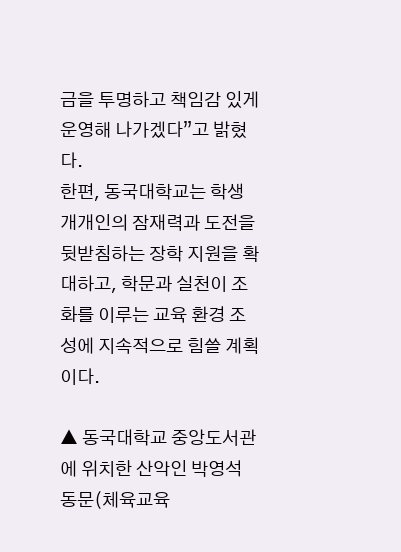금을 투명하고 책임감 있게 운영해 나가겠다”고 밝혔다.
한편, 동국대학교는 학생 개개인의 잠재력과 도전을 뒷받침하는 장학 지원을 확대하고, 학문과 실천이 조화를 이루는 교육 환경 조성에 지속적으로 힘쓸 계획이다.

▲ 동국대학교 중앙도서관에 위치한 산악인 박영석 동문(체육교육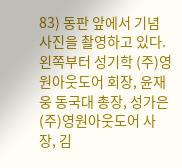83) 동판 앞에서 기념사진을 촬영하고 있다.
왼쪽부터 성기학 (주)영원아웃도어 회장, 윤재웅 동국대 총장, 성가은 (주)영원아웃도어 사장, 김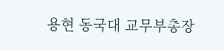용현 동국대 교무부총장